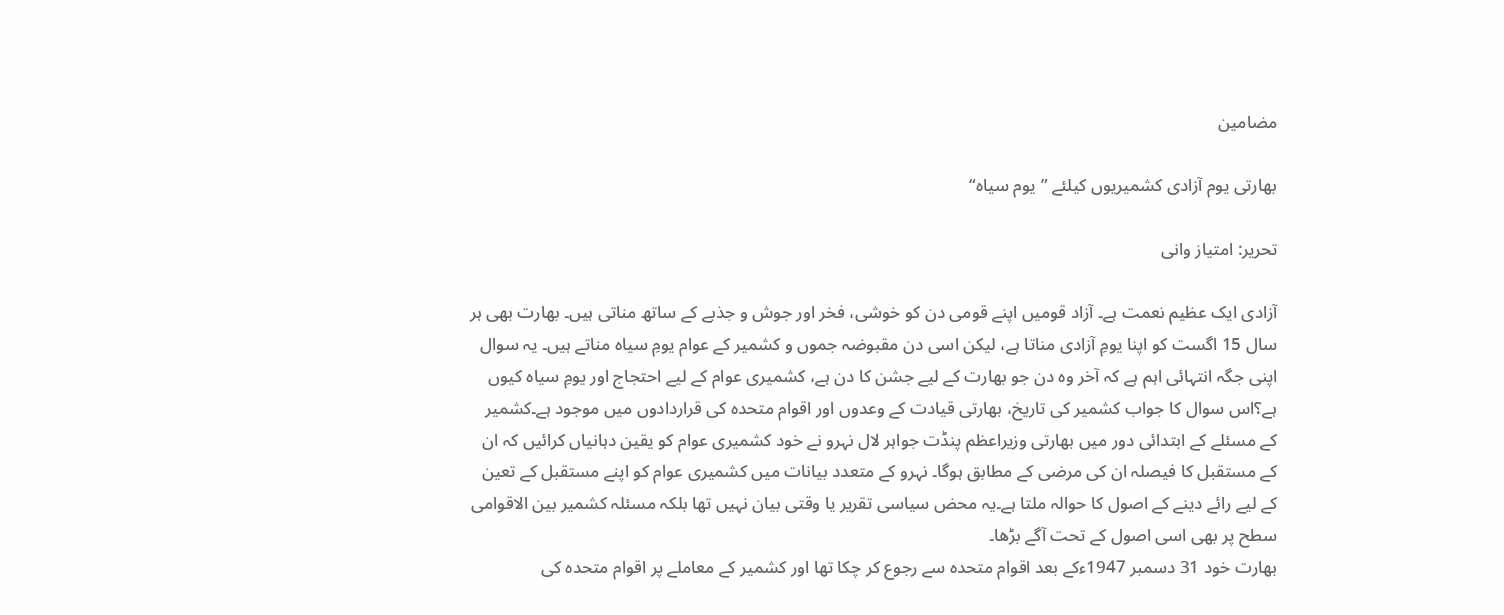مضامین

بھارتی یوم آزادی کشمیریوں کیلئے ”یوم سیاہ“

تحریر: امتیاز وانی

آزادی ایک عظیم نعمت ہے۔ آزاد قومیں اپنے قومی دن کو خوشی، فخر اور جوش و جذبے کے ساتھ مناتی ہیں۔ بھارت بھی ہر سال 15 اگست کو اپنا یومِ آزادی مناتا ہے، لیکن اسی دن مقبوضہ جموں و کشمیر کے عوام یومِ سیاہ مناتے ہیں۔ یہ سوال اپنی جگہ انتہائی اہم ہے کہ آخر وہ دن جو بھارت کے لیے جشن کا دن ہے، کشمیری عوام کے لیے احتجاج اور یومِ سیاہ کیوں ہے؟اس سوال کا جواب کشمیر کی تاریخ، بھارتی قیادت کے وعدوں اور اقوام متحدہ کی قراردادوں میں موجود ہے۔کشمیر کے مسئلے کے ابتدائی دور میں بھارتی وزیراعظم پنڈت جواہر لال نہرو نے خود کشمیری عوام کو یقین دہانیاں کرائیں کہ ان کے مستقبل کا فیصلہ ان کی مرضی کے مطابق ہوگا۔ نہرو کے متعدد بیانات میں کشمیری عوام کو اپنے مستقبل کے تعین کے لیے رائے دینے کے اصول کا حوالہ ملتا ہے۔یہ محض سیاسی تقریر یا وقتی بیان نہیں تھا بلکہ مسئلہ کشمیر بین الاقوامی سطح پر بھی اسی اصول کے تحت آگے بڑھا۔
بھارت خود 31 دسمبر 1947ءکے بعد اقوام متحدہ سے رجوع کر چکا تھا اور کشمیر کے معاملے پر اقوام متحدہ کی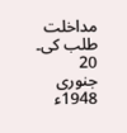مداخلت طلب کی۔ 20 جنوری 1948ء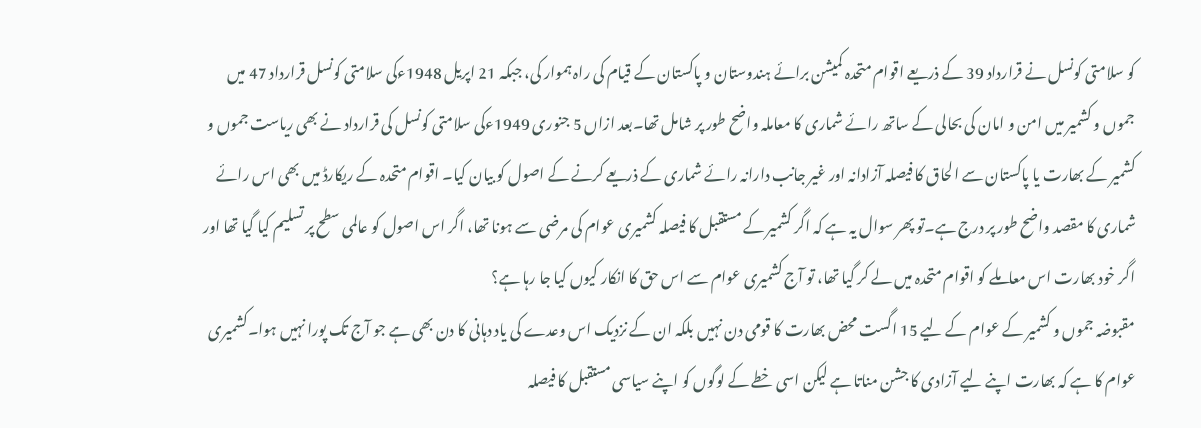کو سلامتی کونسل نے قرارداد 39 کے ذریعے اقوام متحدہ کمیشن برائے ہندوستان و پاکستان کے قیام کی راہ ہموار کی، جبکہ 21 اپریل 1948ءکی سلامتی کونسل قرارداد 47 میں جموں و کشمیر میں امن و امان کی بحالی کے ساتھ رائے شماری کا معاملہ واضح طور پر شامل تھا۔بعد ازاں 5 جنوری 1949ءکی سلامتی کونسل کی قرارداد نے بھی ریاست جموں و کشمیر کے بھارت یا پاکستان سے الحاق کا فیصلہ آزادانہ اور غیر جانب دارانہ رائے شماری کے ذریعے کرنے کے اصول کو بیان کیا۔ اقوام متحدہ کے ریکارڈ میں بھی اس رائے شماری کا مقصد واضح طور پر درج ہے۔تو پھر سوال یہ ہے کہ اگر کشمیر کے مستقبل کا فیصلہ کشمیری عوام کی مرضی سے ہونا تھا، اگر اس اصول کو عالمی سطح پر تسلیم کیا گیا تھا اور اگر خود بھارت اس معاملے کو اقوام متحدہ میں لے کر گیا تھا، تو آج کشمیری عوام سے اس حق کا انکار کیوں کیا جا رہا ہے؟
مقبوضہ جموں و کشمیر کے عوام کے لیے 15 اگست محض بھارت کا قومی دن نہیں بلکہ ان کے نزدیک اس وعدے کی یاد دہانی کا دن بھی ہے جو آج تک پورا نہیں ہوا۔کشمیری عوام کا ہے کہ بھارت اپنے لیے آزادی کا جشن مناتا ہے لیکن اسی خطے کے لوگوں کو اپنے سیاسی مستقبل کا فیصلہ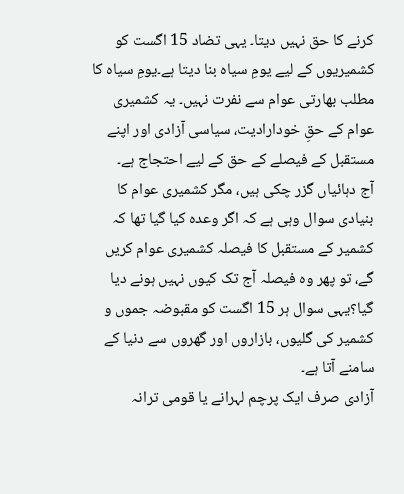کرنے کا حق نہیں دیتا۔ یہی تضاد 15 اگست کو کشمیریوں کے لیے یومِ سیاہ بنا دیتا ہے۔یومِ سیاہ کا مطلب بھارتی عوام سے نفرت نہیں۔ یہ کشمیری عوام کے حقِ خودارادیت، سیاسی آزادی اور اپنے مستقبل کے فیصلے کے حق کے لیے احتجاج ہے۔
آج دہائیاں گزر چکی ہیں، مگر کشمیری عوام کا بنیادی سوال وہی ہے کہ اگر وعدہ کیا گیا تھا کہ کشمیر کے مستقبل کا فیصلہ کشمیری عوام کریں گے، تو پھر وہ فیصلہ آج تک کیوں نہیں ہونے دیا گیا؟یہی سوال ہر 15 اگست کو مقبوضہ جموں و کشمیر کی گلیوں، بازاروں اور گھروں سے دنیا کے سامنے آتا ہے۔
آزادی صرف ایک پرچم لہرانے یا قومی ترانہ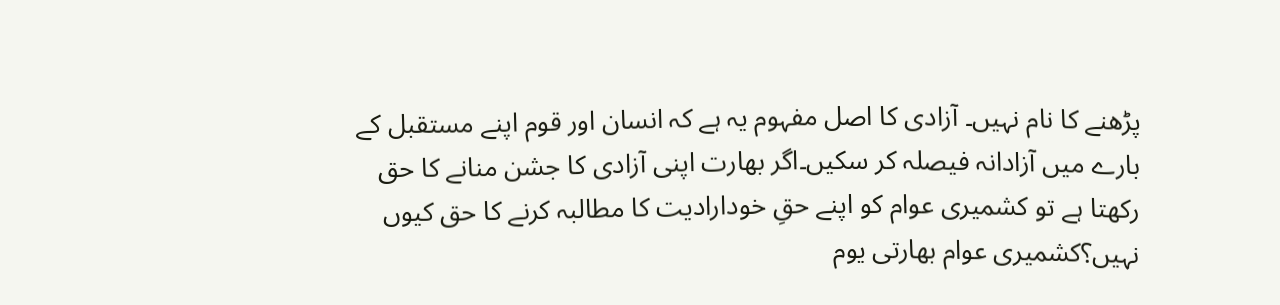پڑھنے کا نام نہیں۔ آزادی کا اصل مفہوم یہ ہے کہ انسان اور قوم اپنے مستقبل کے بارے میں آزادانہ فیصلہ کر سکیں۔اگر بھارت اپنی آزادی کا جشن منانے کا حق رکھتا ہے تو کشمیری عوام کو اپنے حقِ خودارادیت کا مطالبہ کرنے کا حق کیوں نہیں؟کشمیری عوام بھارتی یوم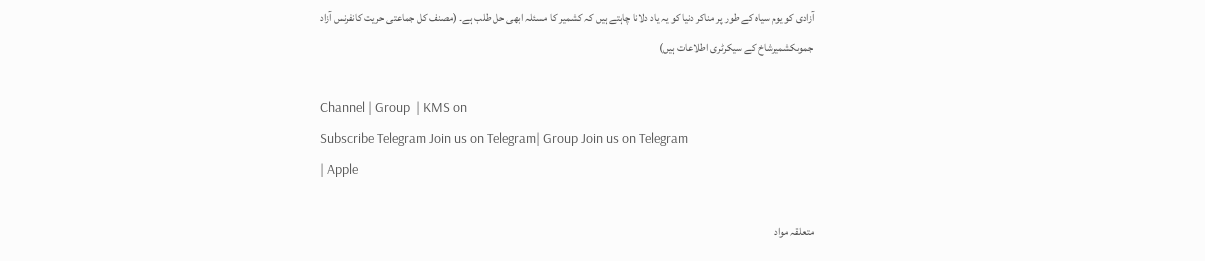آزادی کو یوم سیاہ کے طور پر مناکر دنیا کو یہ یاد دلانا چاہتے ہیں کہ کشمیر کا مسئلہ ابھی حل طلب ہے۔ (مصنف کل جماعتی حریت کانفرنس آزاد جموںکشمیرشاخ کے سیکرٹری اطلاعات ہیں)

Channel | Group  | KMS on
Subscribe Telegram Join us on Telegram| Group Join us on Telegram
| Apple

متعلقہ مواد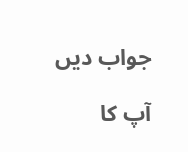جواب دیں

آپ کا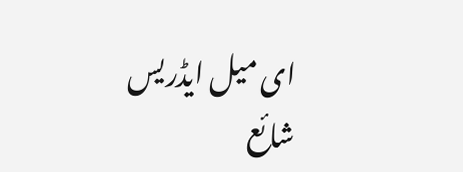ای میل ایڈریس شائع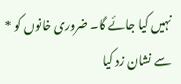نہیں کیا جائے گا۔ ضروری خانوں کو * سے نشان زد کیا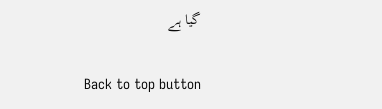گیا ہے

Back to top button